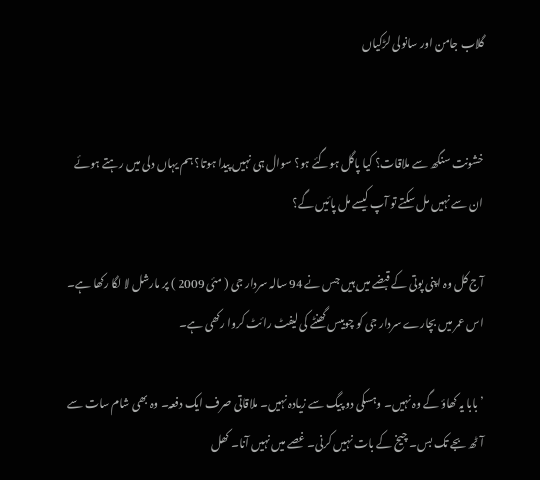گلاب جامن اور سانولی لڑکیاں


خشونت سنگھ سے ملاقات؟ کیا پاگل ہوگئے ہو؟ سوال ہی نہیں پیدا ہوتا؟ ہم یہاں دلی میں رہتے ہوئے ان سے نہیں مل سکتے تو آپ کیسے مل پائیں گے؟

آج کل وہ اپنی پوتی کے قبضے میں ہیں جس نے 94 سالہ سردار جی ( مئی 2009 ) پر مارشل لا لگا رکھا ہے۔ اس عمر میں بچارے سردار جی کو چوبیس گھنٹے کی لیفٹ رائٹ کروا رکھی ہے۔

’بابا یہ کھاؤ گے وہ نہیں۔ وہسکی دو پیگ سے زیادہ نہیں۔ ملاقاتی صرف ایک دفعہ۔ وہ بھی شام سات سے آٹھ بجے تک بس۔ چیخ کے بات نہیں کرنی۔ غصے میں نہیں آنا۔ کھل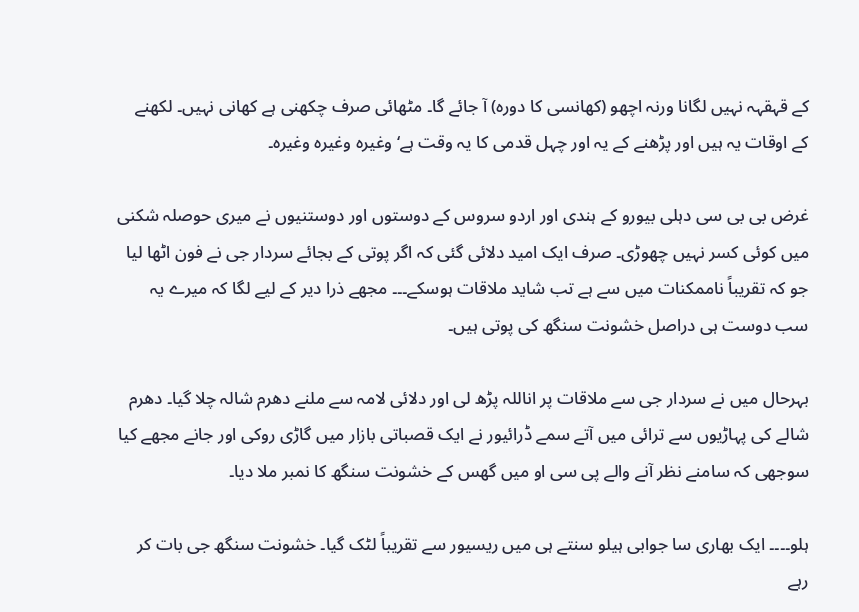کے قہقہہ نہیں لگانا ورنہ اچھو (کھانسی کا دورہ) آ جائے گا۔ مٹھائی صرف چکھنی ہے کھانی نہیں۔ لکھنے کے اوقات یہ ہیں اور پڑھنے کے یہ اور چہل قدمی کا یہ وقت ہے‘ وغیرہ وغیرہ وغیرہ۔

غرض بی بی سی دہلی بیورو کے ہندی اور اردو سروس کے دوستوں اور دوستنیوں نے میری حوصلہ شکنی میں کوئی کسر نہیں چھوڑی۔ صرف ایک امید دلائی گئی کہ اگر پوتی کے بجائے سردار جی نے فون اٹھا لیا جو کہ تقریباً ناممکنات میں سے ہے تب شاید ملاقات ہوسکے۔۔۔ مجھے ذرا دیر کے لیے لگا کہ میرے یہ سب دوست ہی دراصل خشونت سنگھ کی پوتی ہیں۔

بہرحال میں نے سردار جی سے ملاقات پر اناللہ پڑھ لی اور دلائی لامہ سے ملنے دھرم شالہ چلا گیا۔ دھرم شالے کی پہاڑیوں سے ترائی میں آتے سمے ڈرائیور نے ایک قصباتی بازار میں گاڑی روکی اور جانے مجھے کیا سوجھی کہ سامنے نظر آنے والے پی سی او میں گھس کے خشونت سنگھ کا نمبر ملا دیا۔

ہلو۔۔۔۔ ایک بھاری سا جوابی ہیلو سنتے ہی میں ریسیور سے تقریباً لٹک گیا۔ خشونت سنگھ جی بات کر رہے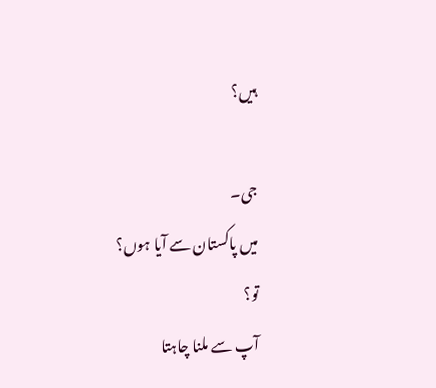ہیں؟

جی۔
میں پاکستان سے آیا ہوں؟
تو؟
آپ سے ملنا چاہتا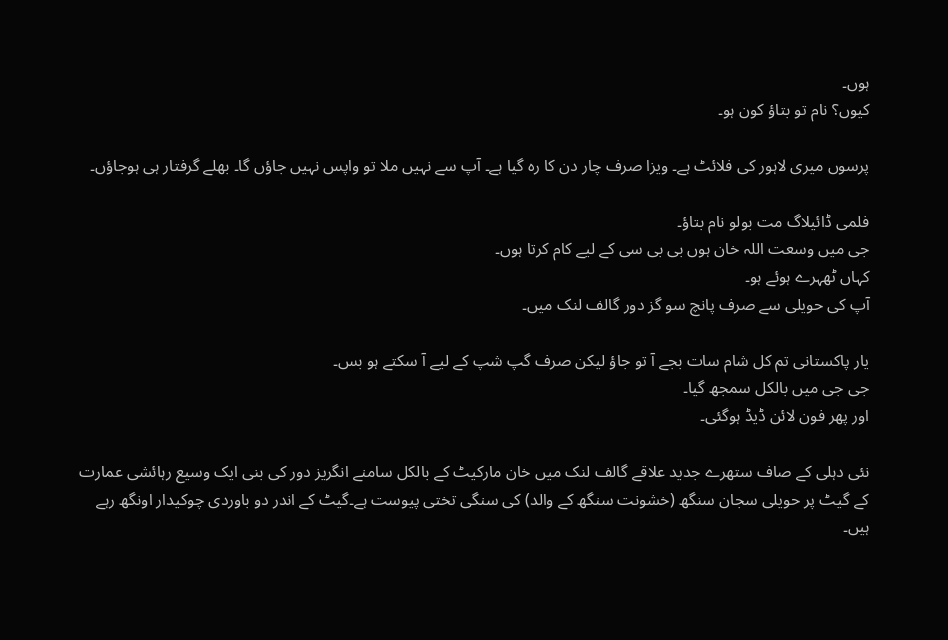ہوں۔
کیوں؟ نام تو بتاؤ کون ہو۔

پرسوں میری لاہور کی فلائٹ ہے۔ ویزا صرف چار دن کا رہ گیا ہے۔ آپ سے نہیں ملا تو واپس نہیں جاؤں گا۔ بھلے گرفتار ہی ہوجاؤں۔

فلمی ڈائیلاگ مت بولو نام بتاؤ۔
جی میں وسعت اللہ خان ہوں بی بی سی کے لیے کام کرتا ہوں۔
کہاں ٹھہرے ہوئے ہو۔
آپ کی حویلی سے صرف پانچ سو گز دور گالف لنک میں۔

یار پاکستانی تم کل شام سات بجے آ تو جاؤ لیکن صرف گپ شپ کے لیے آ سکتے ہو بس۔
جی جی میں بالکل سمجھ گیا۔
اور پھر فون لائن ڈیڈ ہوگئی۔

نئی دہلی کے صاف ستھرے جدید علاقے گالف لنک میں خان مارکیٹ کے بالکل سامنے انگریز دور کی بنی ایک وسیع رہائشی عمارت کے گیٹ پر حویلی سجان سنگھ (خشونت سنگھ کے والد) کی سنگی تختی پیوست ہے۔گیٹ کے اندر دو باوردی چوکیدار اونگھ رہے ہیں۔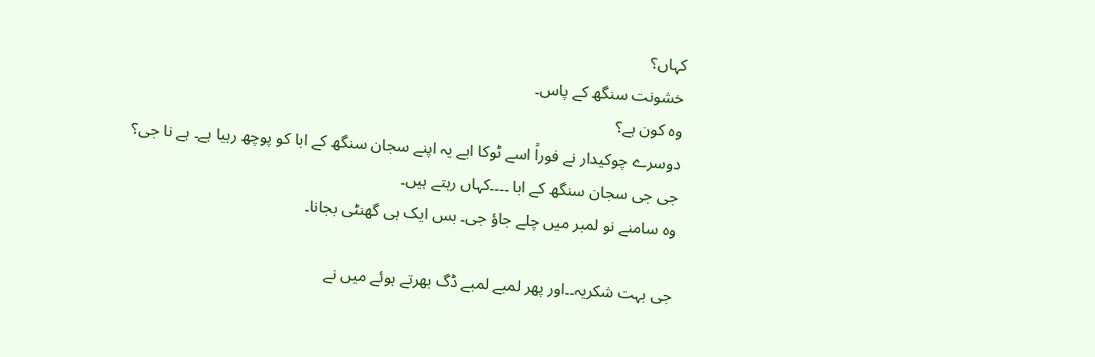کہاں؟
خشونت سنگھ کے پاس۔
وہ کون ہے؟
دوسرے چوکیدار نے فوراً اسے ٹوکا ابے یہ اپنے سجان سنگھ کے ابا کو پوچھ رہیا ہے۔ ہے نا جی؟
جی جی سجان سنگھ کے ابا ۔۔۔۔کہاں رہتے ہیں۔
وہ سامنے نو لمبر میں چلے جاؤ جی۔ بس ایک ہی گھنٹی بجانا۔

جی بہت شکریہ۔۔اور پھر لمبے لمبے ڈگ بھرتے ہوئے میں نے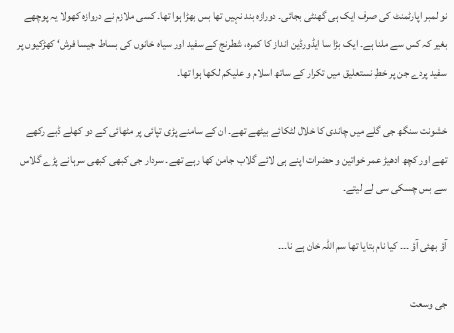نو لمبر اپارٹمنٹ کی صرف ایک ہی گھنٹی بجائی۔ دورازہ بند نہیں تھا بس بھڑا ہوا تھا۔ کسی ملازم نے دروازہ کھولا یہ پوچھے بغیر کہ کس سے ملنا ہے۔ ایک بڑا سا ایڈورڈین انداز کا کمرہ، شطرنج کے سفید اور سیاہ خانوں کی بساط جیسا فرش‘ کھڑکیوں پر سفید پردے جن پر خطِ نستعلیق میں تکرار کے ساتھ اسلام و علیکم لکھا ہوا تھا۔

خشونت سنگھ جی گلے میں چاندی کا خلال لٹکائے بیٹھے تھے۔ ان کے سامنے پڑی تپائی پر مٹھائی کے دو کھلے ڈبے رکھے تھے اور کچھ ادھیڑ عمر خواتین و حضرات اپنے ہی لائے گلاب جامن کھا رہے تھے۔ سردار جی کبھی کبھی سرہانے پڑے گلاس سے بس چسکی سی لے لیتے۔

آؤ بھئی آؤ ۔۔۔ کیا نام بتایا تھا سم اللہ خان ہے نا۔۔۔

جی وسعت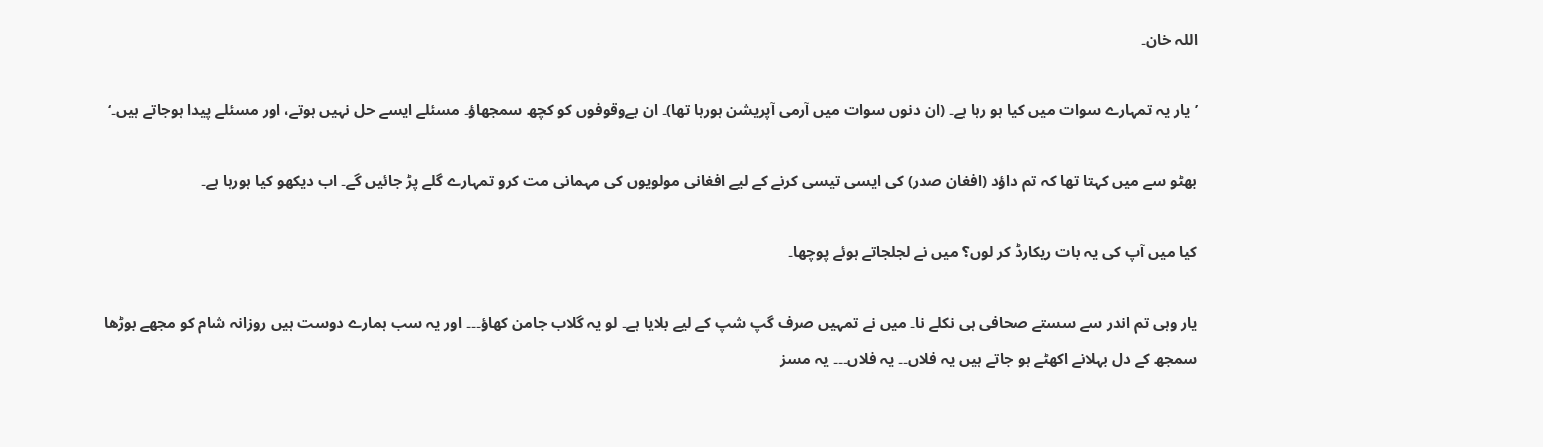اللہ خان۔

’یار یہ تمہارے سوات میں کیا ہو رہا ہے۔ (ان دنوں سوات میں آرمی آپریشن ہورہا تھا)۔ ان بےوقوفوں کو کچھ سمجھاؤ۔ مسئلے ایسے حل نہیں ہوتے، اور مسئلے پیدا ہوجاتے ہیں۔‘

بھٹو سے میں کہتا تھا کہ تم داؤد (افغان صدر) کی ایسی تیسی کرنے کے لیے افغانی مولویوں کی مہمانی مت کرو تمہارے گلے پڑ جائیں گے۔ اب دیکھو کیا ہورہا ہے۔

کیا میں آپ کی یہ بات ریکارڈ کر لوں؟ میں نے لجلجاتے ہوئے پوچھا۔

یار وہی تم اندر سے سستے صحافی ہی نکلے نا۔ میں نے تمہیں صرف گپ شپ کے لیے بلایا ہے۔ لو یہ گلاب جامن کھاؤ۔۔۔ اور یہ سب ہمارے دوست ہیں روزانہ شام کو مجھے بوڑھا سمجھ کے دل بہلانے اکھٹے ہو جاتے ہیں یہ فلاں۔۔ یہ فلاں۔۔۔ یہ مسز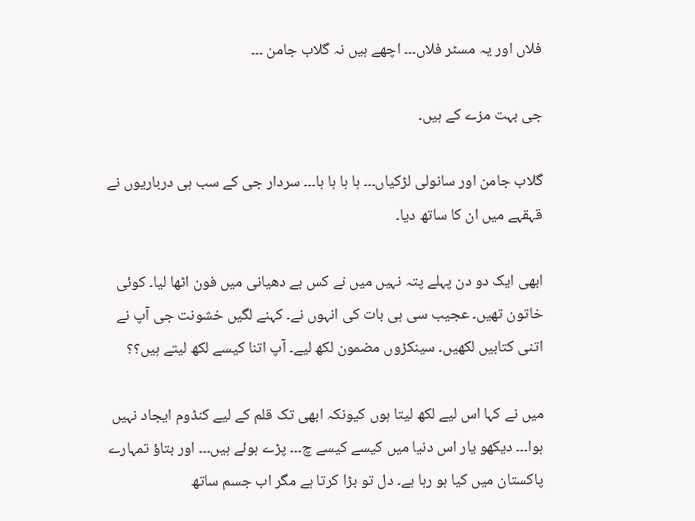فلاں اور یہ مسٹر فلاں۔۔۔ اچھے ہیں نہ گلاب جامن ۔۔۔

جی بہت مزے کے ہیں۔

گلاب جامن اور سانولی لڑکیاں۔۔۔ ہا ہا ہا ہا۔۔۔ سردار جی کے سب ہی درباریوں نے قہقہے میں ان کا ساتھ دیا۔

ابھی ایک دو دن پہلے پتہ نہیں میں نے کس بے دھیانی میں فون اٹھا لیا۔ کوئی خاتون تھیں۔ عجیب سی ہی بات کی انہوں نے۔ کہنے لگیں خشونت جی آپ نے اتنی کتابیں لکھیں۔ سینکڑوں مضمون لکھ لیے۔ آپ اتنا کیسے لکھ لیتے ہیں؟؟

میں نے کہا اس لیے لکھ لیتا ہوں کیونکہ ابھی تک قلم کے لیے کنڈوم ایجاد نہیں ہوا۔۔۔ دیکھو یار اس دنیا میں کیسے کیسے چ۔۔۔ پڑے ہوئے ہیں۔۔۔ اور بتاؤ تمہارے پاکستان میں کیا ہو رہا ہے۔ دل تو بڑا کرتا ہے مگر اب جسم ساتھ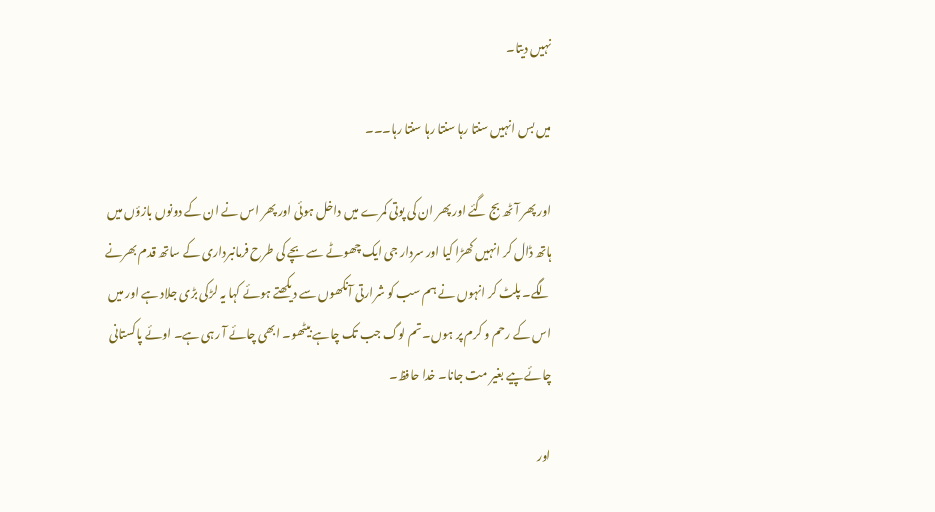نہیں دیتا۔

میں بس انہیں سنتا رہا سنتا رہا سنتا رہا۔۔۔

اور پھر آٹھ بج گئے اور پھر ان کی پوتی کمرے میں داخل ہوئی اور پھر اس نے ان کے دونوں بازؤں میں ہاتھ ڈال کر انہیں کھڑا کیا اور سردار جی ایک چھوٹے سے بچے کی طرح فرمانبرداری کے ساتھ قدم بھرنے لگے۔ پلٹ کر انہوں نے ہم سب کو شرارتی آنکھوں سے دیکھتے ہوئے کہا یہ لڑکی بڑی جلاد ہے اور میں اس کے رحم و کرم پر ہوں۔ تم لوگ جب تک چاہے بیٹھو۔ ابھی چائے آ رہی ہے۔ اوئے پاکستانی چائے پیے بغیر مت جانا۔ خدا حافظ۔

اور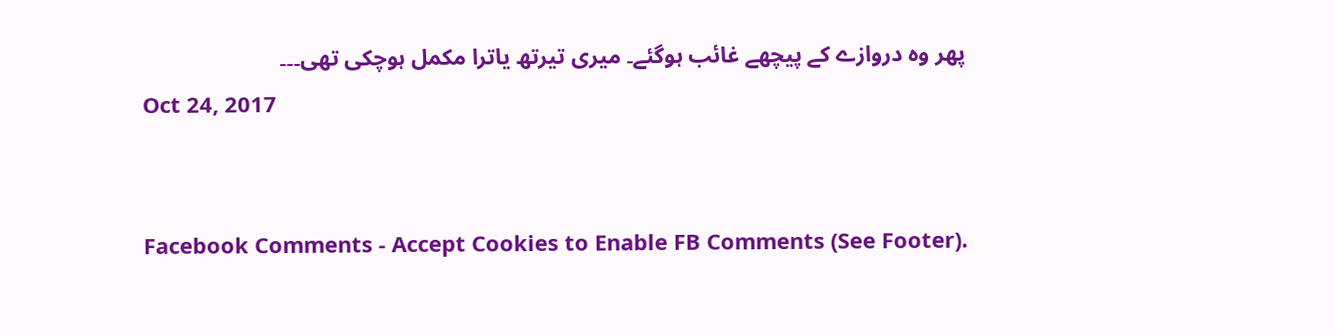پھر وہ دروازے کے پیچھے غائب ہوگئے۔ میری تیرتھ یاترا مکمل ہوچکی تھی۔۔۔
Oct 24, 2017


Facebook Comments - Accept Cookies to Enable FB Comments (See Footer).